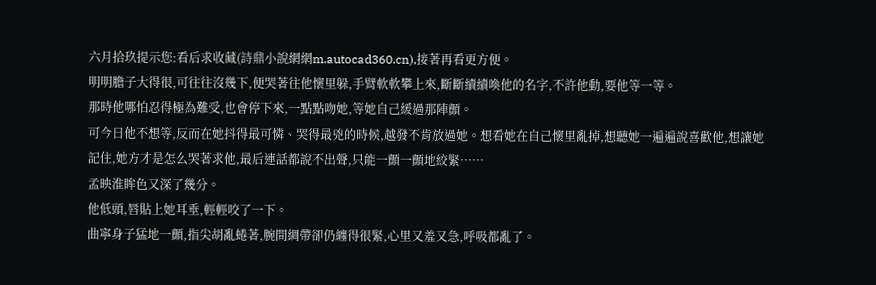六月拾玖提示您:看后求收藏(詩鼎小說網網m.autocad360.cn),接著再看更方便。
明明膽子大得很,可往往沒幾下,便哭著往他懷里躲,手臂軟軟攀上來,斷斷續續喚他的名字,不許他動,要他等一等。
那時他哪怕忍得極為難受,也會停下來,一點點吻她,等她自己緩過那陣顫。
可今日他不想等,反而在她抖得最可憐、哭得最兇的時候,越發不肯放過她。想看她在自己懷里亂掉,想聽她一遍遍說喜歡他,想讓她記住,她方才是怎么哭著求他,最后連話都說不出聲,只能一顫一顫地絞緊……
孟映淮眸色又深了幾分。
他低頭,唇貼上她耳垂,輕輕咬了一下。
曲寧身子猛地一顫,指尖胡亂蜷著,腕間綢帶卻仍纏得很緊,心里又羞又急,呼吸都亂了。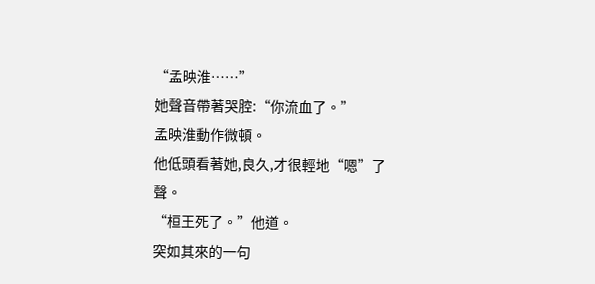“孟映淮……”
她聲音帶著哭腔:“你流血了。”
孟映淮動作微頓。
他低頭看著她,良久,才很輕地“嗯”了聲。
“桓王死了。”他道。
突如其來的一句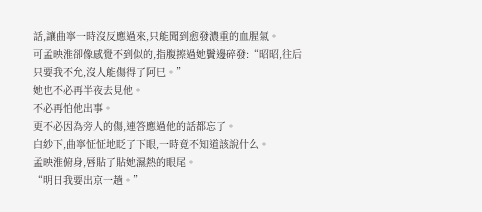話,讓曲寧一時沒反應過來,只能聞到愈發濃重的血腥氣。
可孟映淮卻像感覺不到似的,指腹擦過她鬢邊碎發:“昭昭,往后只要我不允,沒人能傷得了阿巳。”
她也不必再半夜去見他。
不必再怕他出事。
更不必因為旁人的傷,連答應過他的話都忘了。
白紗下,曲寧怔怔地眨了下眼,一時竟不知道該說什么。
孟映淮俯身,唇貼了貼她濕熱的眼尾。
“明日我要出京一趟。”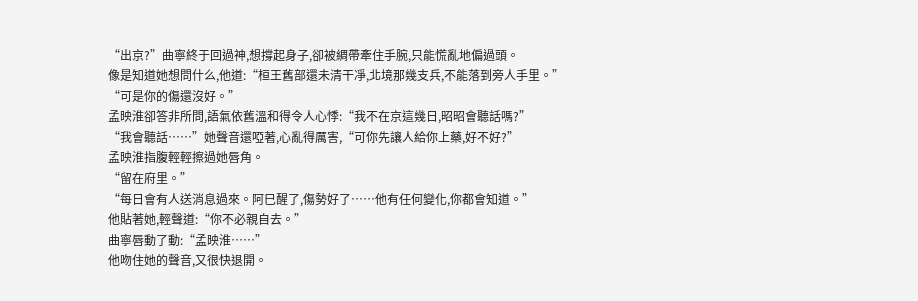“出京?”曲寧終于回過神,想撐起身子,卻被綢帶牽住手腕,只能慌亂地偏過頭。
像是知道她想問什么,他道:“桓王舊部還未清干凈,北境那幾支兵,不能落到旁人手里。”
“可是你的傷還沒好。”
孟映淮卻答非所問,語氣依舊溫和得令人心悸:“我不在京這幾日,昭昭會聽話嗎?”
“我會聽話……”她聲音還啞著,心亂得厲害,“可你先讓人給你上藥,好不好?”
孟映淮指腹輕輕擦過她唇角。
“留在府里。”
“每日會有人送消息過來。阿巳醒了,傷勢好了……他有任何變化,你都會知道。”
他貼著她,輕聲道:“你不必親自去。”
曲寧唇動了動:“孟映淮……”
他吻住她的聲音,又很快退開。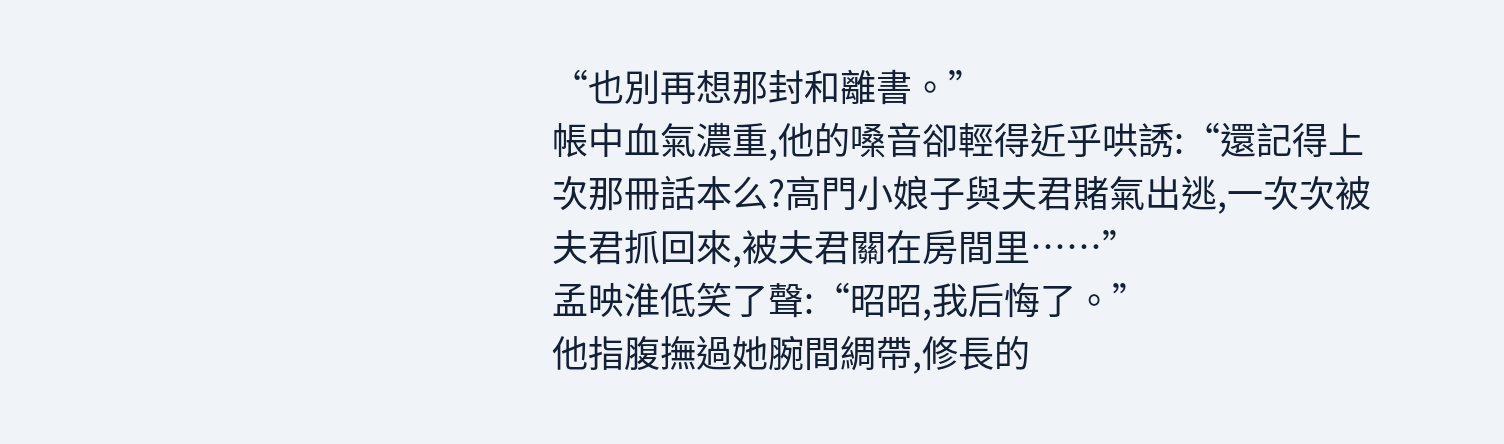“也別再想那封和離書。”
帳中血氣濃重,他的嗓音卻輕得近乎哄誘:“還記得上次那冊話本么?高門小娘子與夫君賭氣出逃,一次次被夫君抓回來,被夫君關在房間里……”
孟映淮低笑了聲:“昭昭,我后悔了。”
他指腹撫過她腕間綢帶,修長的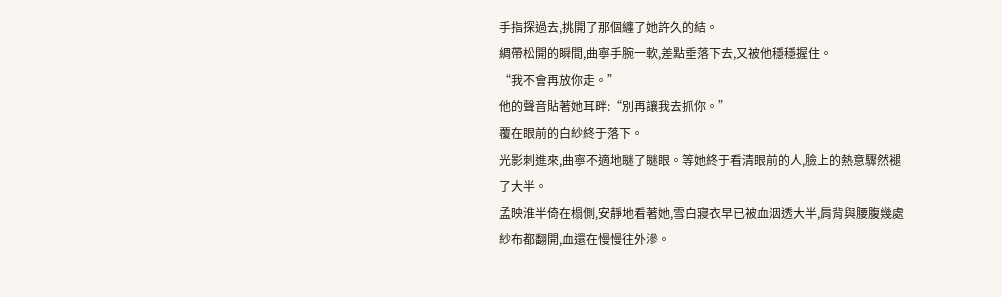手指探過去,挑開了那個纏了她許久的結。
綢帶松開的瞬間,曲寧手腕一軟,差點垂落下去,又被他穩穩握住。
“我不會再放你走。”
他的聲音貼著她耳畔:“別再讓我去抓你。”
覆在眼前的白紗終于落下。
光影刺進來,曲寧不適地瞇了瞇眼。等她終于看清眼前的人,臉上的熱意驟然褪了大半。
孟映淮半倚在榻側,安靜地看著她,雪白寢衣早已被血洇透大半,肩背與腰腹幾處紗布都翻開,血還在慢慢往外滲。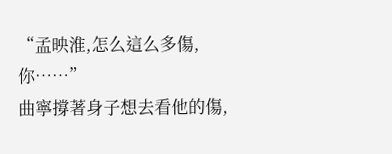“孟映淮,怎么這么多傷,你……”
曲寧撐著身子想去看他的傷,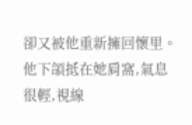卻又被他重新擁回懷里。
他下頜抵在她肩窩,氣息很輕,視線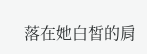落在她白皙的肩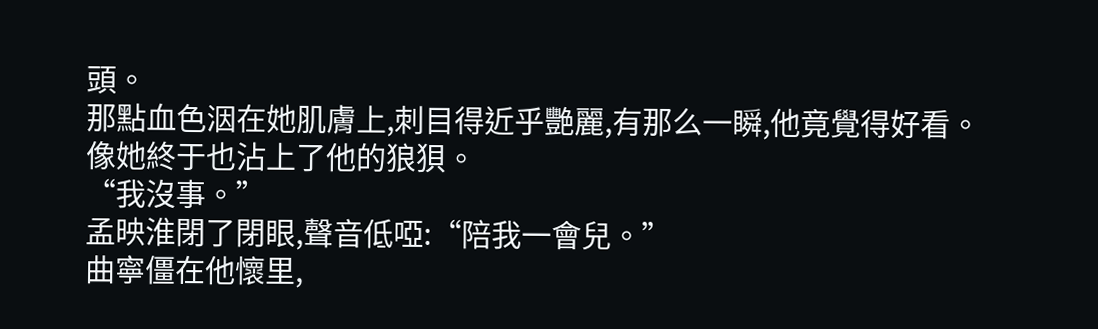頭。
那點血色洇在她肌膚上,刺目得近乎艷麗,有那么一瞬,他竟覺得好看。
像她終于也沾上了他的狼狽。
“我沒事。”
孟映淮閉了閉眼,聲音低啞:“陪我一會兒。”
曲寧僵在他懷里,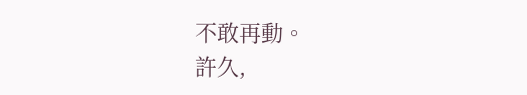不敢再動。
許久,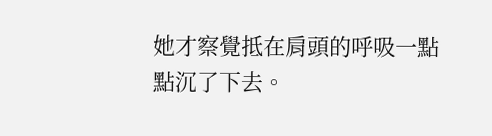她才察覺抵在肩頭的呼吸一點點沉了下去。